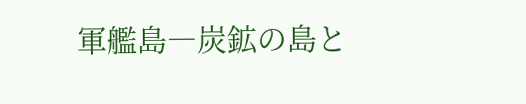軍艦島―炭鉱の島と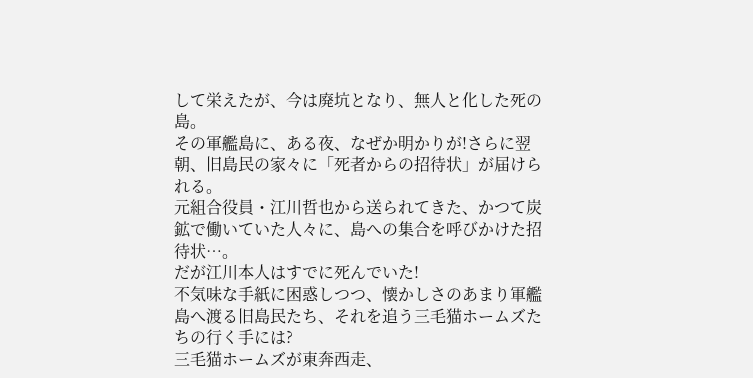して栄えたが、今は廃坑となり、無人と化した死の島。
その軍艦島に、ある夜、なぜか明かりが!さらに翌朝、旧島民の家々に「死者からの招待状」が届けられる。
元組合役員・江川哲也から送られてきた、かつて炭鉱で働いていた人々に、島への集合を呼びかけた招待状…。
だが江川本人はすでに死んでいた!
不気味な手紙に困惑しつつ、懐かしさのあまり軍艦島へ渡る旧島民たち、それを追う三毛猫ホームズたちの行く手には?
三毛猫ホームズが東奔西走、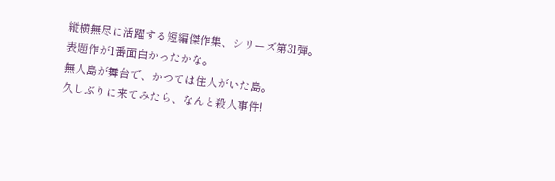縦横無尽に活躍する短編傑作集、シリーズ第31弾。
表題作が1番面白かったかな。
無人島が舞台で、かつては住人がいた島。
久しぶりに来てみたら、なんと殺人事件!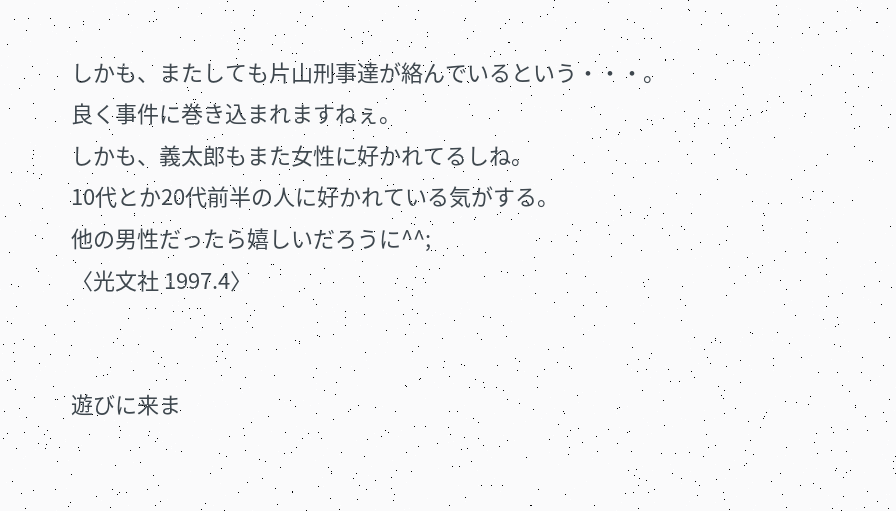しかも、またしても片山刑事達が絡んでいるという・・・。
良く事件に巻き込まれますねぇ。
しかも、義太郎もまた女性に好かれてるしね。
10代とか20代前半の人に好かれている気がする。
他の男性だったら嬉しいだろうに^^;
〈光文社 1997.4〉


遊びに来ま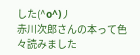した(^o^)丿
赤川次郎さんの本って色々読みました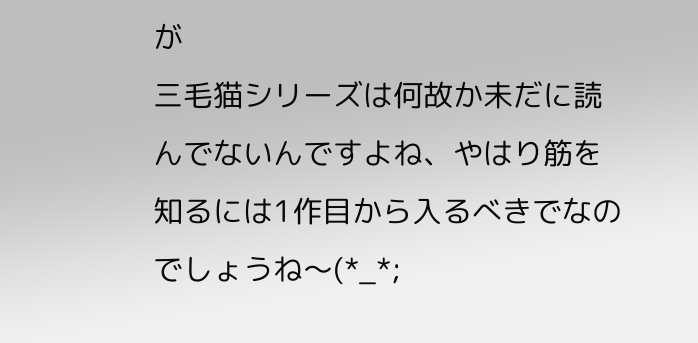が
三毛猫シリーズは何故か未だに読んでないんですよね、やはり筋を知るには1作目から入るべきでなのでしょうね〜(*_*;